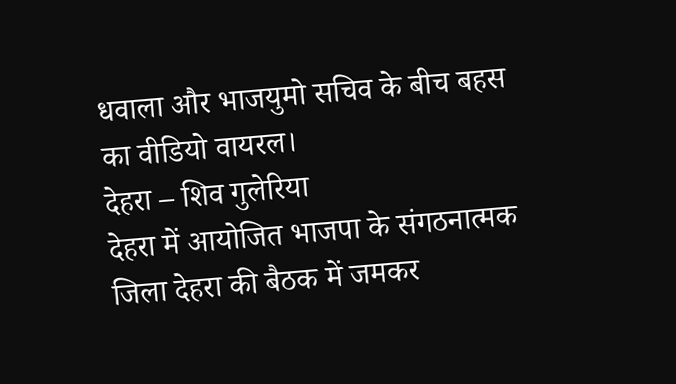धवाला और भाजयुमो सचिव के बीच बहस का वीडियो वायरल।
देहरा – शिव गुलेरिया
देहरा में आयोजित भाजपा के संगठनात्मक जिला देहरा की बैठक में जमकर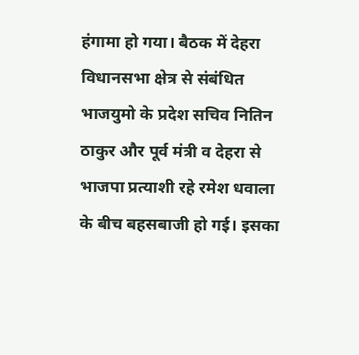हंगामा हो गया। बैठक में देहरा विधानसभा क्षेत्र से संबंधित भाजयुमो के प्रदेश सचिव नितिन ठाकुर और पूर्व मंत्री व देहरा से भाजपा प्रत्याशी रहे रमेश धवाला के बीच बहसबाजी हो गई। इसका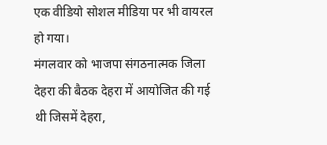एक वीडियो सोशल मीडिया पर भी वायरल हो गया।
मंगलवार को भाजपा संगठनात्मक जिला देहरा की बैठक देहरा में आयोजित की गई थी जिसमें देहरा,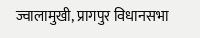ज्वालामुखी, प्रागपुर विधानसभा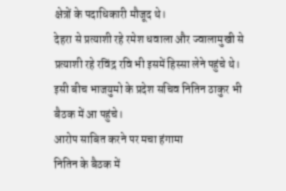क्षेत्रों के पदाधिकारी मौजूद थे।
देहरा से प्रत्याशी रहे रमेश धवाला और ज्वालामुखी से प्रत्याशी रहे रविंद्र रवि भी इसमें हिस्सा लेने पहुंचे थे। इसी बीच भाजयुमो के प्रदेश सचिव नितिन ठाकुर भी बैठक में आ पहुंचे।
आरोप साबित करने पर मचा हंगामा
नितिन के बैठक में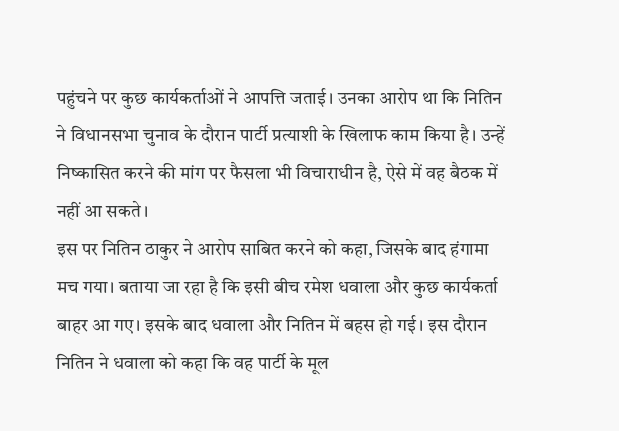पहुंचने पर कुछ कार्यकर्ताओं ने आपत्ति जताई। उनका आरोप था कि नितिन ने विधानसभा चुनाव के दौरान पार्टी प्रत्याशी के खिलाफ काम किया है। उन्हें निष्कासित करने की मांग पर फैसला भी विचाराधीन है, ऐसे में वह बैठक में नहीं आ सकते।
इस पर नितिन ठाकुर ने आरोप साबित करने को कहा, जिसके बाद हंगामा मच गया। बताया जा रहा है कि इसी बीच रमेश धवाला और कुछ कार्यकर्ता बाहर आ गए। इसके बाद धवाला और नितिन में बहस हो गई। इस दौरान नितिन ने धवाला को कहा कि वह पार्टी के मूल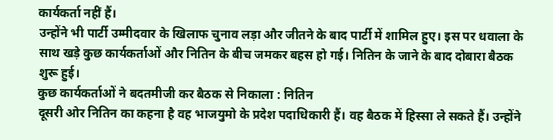कार्यकर्ता नहीं हैं।
उन्होंने भी पार्टी उम्मीदवार के खिलाफ चुनाव लड़ा और जीतने के बाद पार्टी में शामिल हुए। इस पर धवाला के साथ खड़े कुछ कार्यकर्ताओं और नितिन के बीच जमकर बहस हो गई। नितिन के जाने के बाद दोबारा बैठक शुरू हुई।
कुछ कार्यकर्ताओं ने बदतमीजी कर बैठक से निकाला : नितिन
दूसरी ओर नितिन का कहना है वह भाजयुमो के प्रदेश पदाधिकारी हैं। वह बैठक में हिस्सा ले सकते हैं। उन्होंने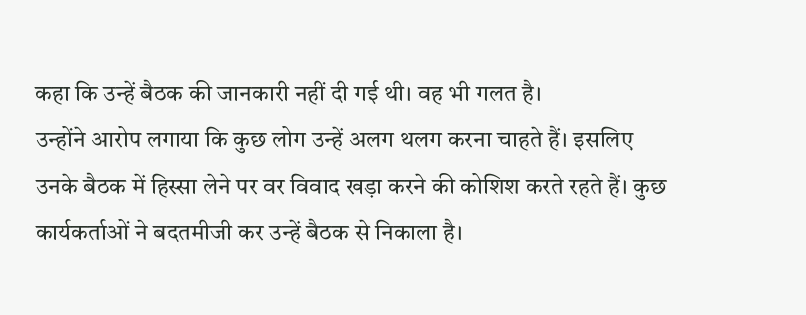कहा कि उन्हें बैठक की जानकारी नहीं दी गई थी। वह भी गलत है।
उन्होंने आरोप लगाया कि कुछ लोग उन्हें अलग थलग करना चाहते हैं। इसलिए उनके बैठक में हिस्सा लेने पर वर विवाद खड़ा करने की कोशिश करते रहते हैं। कुछ कार्यकर्ताओं ने बदतमीजी कर उन्हें बैठक से निकाला है।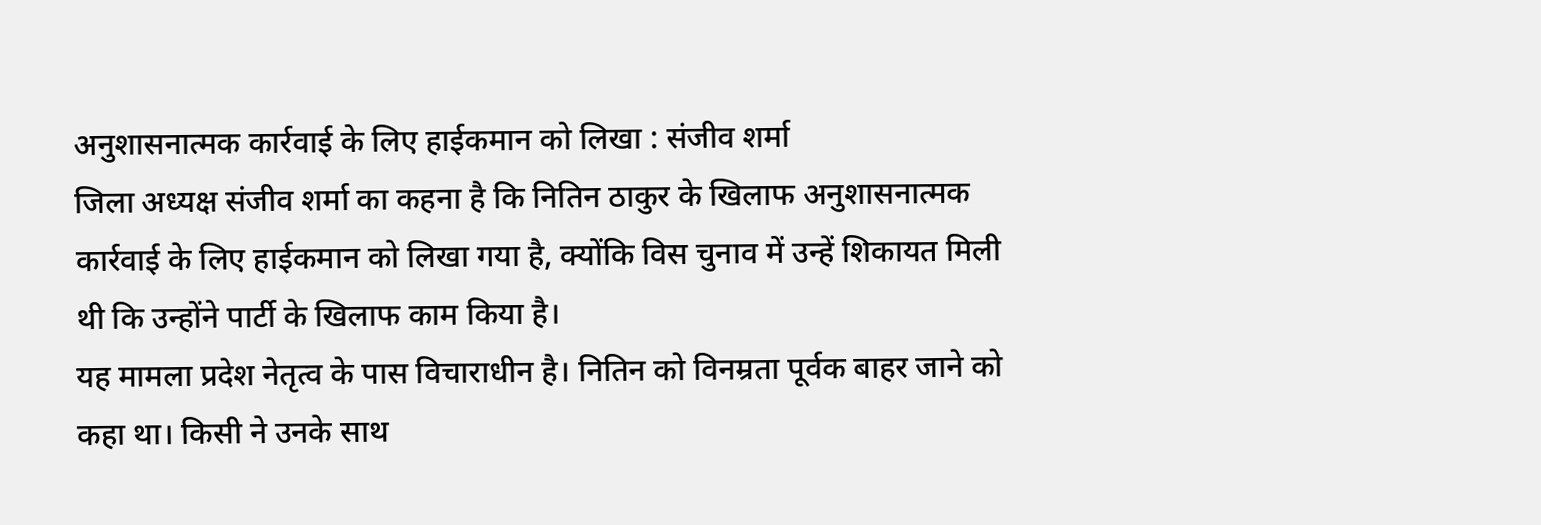अनुशासनात्मक कार्रवाई के लिए हाईकमान को लिखा : संजीव शर्मा
जिला अध्यक्ष संजीव शर्मा का कहना है कि नितिन ठाकुर के खिलाफ अनुशासनात्मक कार्रवाई के लिए हाईकमान को लिखा गया है, क्योंकि विस चुनाव में उन्हें शिकायत मिली थी कि उन्होंने पार्टी के खिलाफ काम किया है।
यह मामला प्रदेश नेतृत्व के पास विचाराधीन है। नितिन को विनम्रता पूर्वक बाहर जाने को कहा था। किसी ने उनके साथ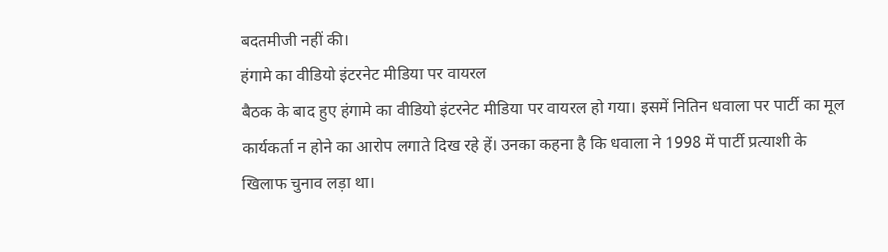बदतमीजी नहीं की।
हंगामे का वीडियो इंटरनेट मीडिया पर वायरल
बैठक के बाद हुए हंगामे का वीडियो इंटरनेट मीडिया पर वायरल हो गया। इसमें नितिन धवाला पर पार्टी का मूल कार्यकर्ता न होने का आरोप लगाते दिख रहे हें। उनका कहना है कि धवाला ने 1998 में पार्टी प्रत्याशी के खिलाफ चुनाव लड़ा था।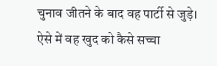चुनाव जीतने के बाद वह पार्टी से जुड़े। ऐसे में वह खुद को कैसे सच्चा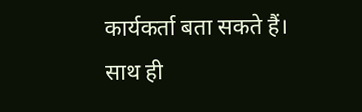कार्यकर्ता बता सकते हैं। साथ ही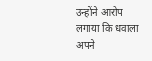उन्होंने आरोप लगाया कि धवाला अपने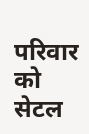परिवार को सेटल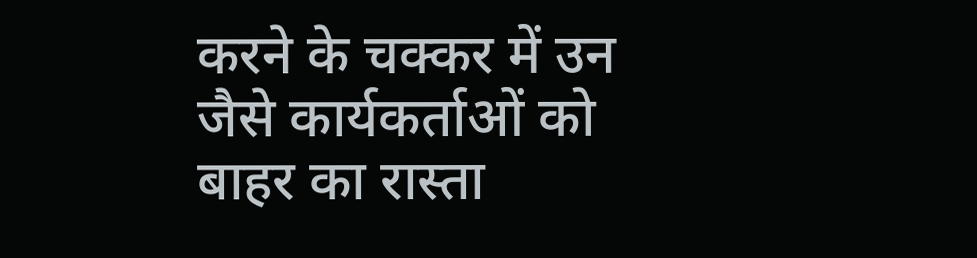करने के चक्कर में उन जैसे कार्यकर्ताओं को बाहर का रास्ता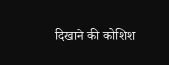दिखाने की कोशिश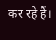कर रहे हैं।